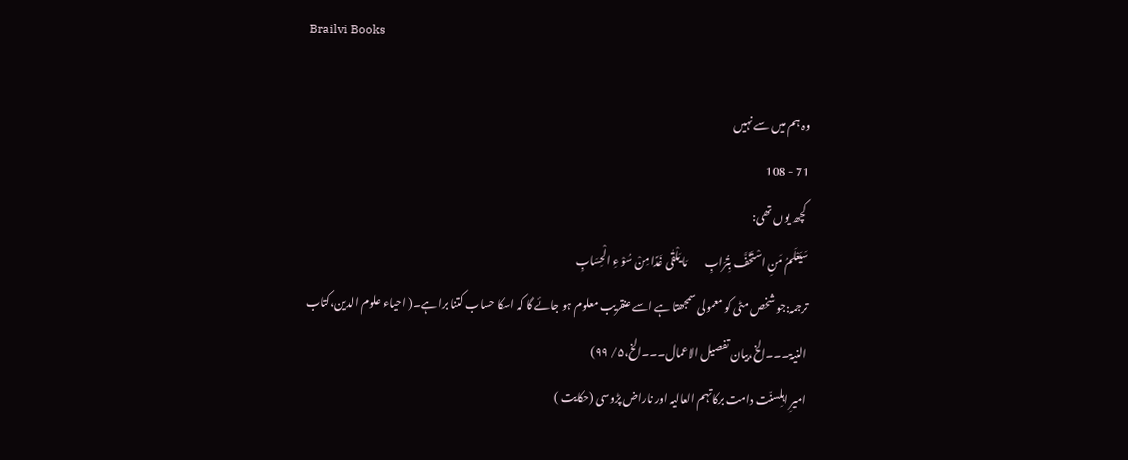Brailvi Books

وہ ہم میں سے نہیں
71 - 108
 کچھ یوں تھی:
سَیَعْلَمُ مَنِ اسْتَخَفَّ بِتُرَابِ        مَا یَلْقٰی غَدًا مِنْ سُوْ ءِ الْحِسَابِ
ترجمہ:جو شخص مٹی کو معمولی سمجھتا ہے اسے عنقریب معلوم ہو جائے گا کہ اسکا حساب کتنا برا ہے۔( احیاء علوم الدین،کتاب النیۃ۔۔۔الخ،بیان تفصیل الاعمال۔۔۔الخ،۵/ ۹۹)
امیرِ اہلِسنّت دامت برکاتہم العالیہ اور ناراض پڑوسی (حکایت )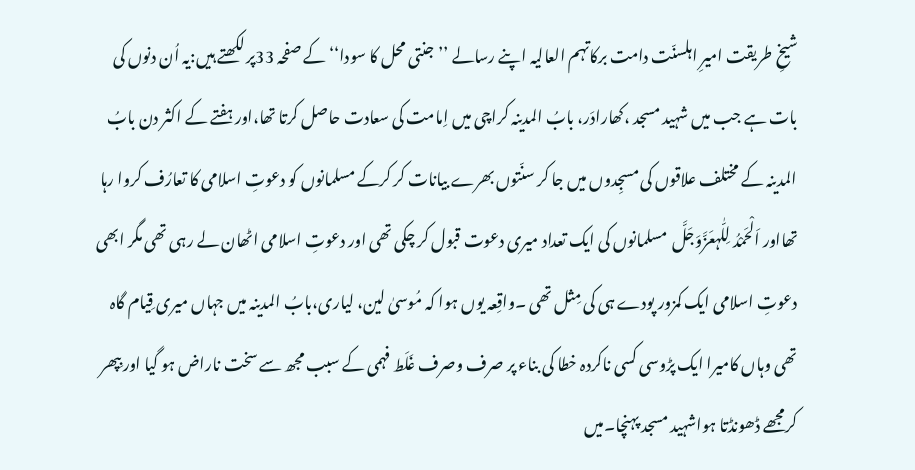شیخِ طریقت امیرِ اہلسنّت دامت برکاتہم العالیہ اپنے رسالے ’’جنتی محل کا سودا‘‘ کے صفحہ 33پر لکھتے ہیں:یہ اُن دنوں کی بات ہے جب میں شہید مسجد ،کھارادَر، بابُ المدینہ کراچی میں اِمامت کی سعادت حاصل کرتا تھا،اور ہفتے کے اکثر دن بابُ المدینہ کے مختلف علاقوں کی مسجِدوں میں جا کر سنّتوں بھرے بیانات کر کرکے مسلمانوں کو دعوتِ اسلامی کا تعارُف کروا رہا تھااور اَلْحَمْدُ لِلّٰہعَزَّوَجَلَّ  مسلمانوں کی ایک تعداد میری دعوت قبول کر چکی تھی اور دعوتِ اسلامی اٹھان لے رہی تھی مگر ابھی دعوتِ اسلامی ایک کمزور پودے ہی کی مِثل تھی ۔واقِعہ یوں ہوا کہ مُوسیٰ لین، لیاری،بابُ المدینہ میں جہاں میری قِیام گاہ تھی وہاں کامیرا ایک پڑوسی کسی ناکردہ خطا کی بناء پر صرف وصرف غَلَط فہمی کے سبب مجھ سے سخت ناراض ہو گیا اور بِپھر کرمجھے ڈھونڈتا ہواشہید مسجد پہنچا۔میں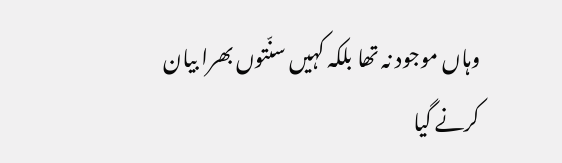وہاں موجود نہ تھا بلکہ کہیں سنّتوں بھرا بیان کرنے گیا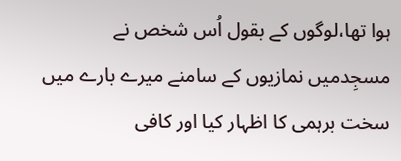ہوا تھا،لوگوں کے بقول اُس شخص نے مسجِدمیں نمازیوں کے سامنے میرے بارے میں سخت برہمی کا اظہار کیا اور کافی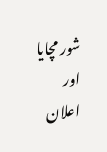شور مچایا اور اعلان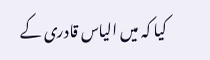کیا کہ میں الیاس قادری کے